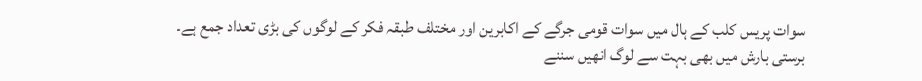سوات پریس کلب کے ہال میں سوات قومی جرگے کے اکابرین اور مختلف طبقہ فکر کے لوگوں کی بڑی تعداد جمع ہے۔ برستی بارش میں بھی بہت سے لوگ انھیں سننے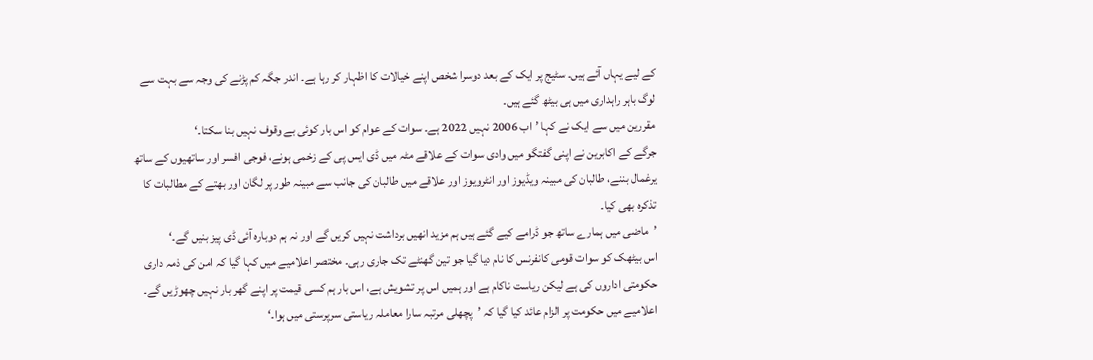کے لیے یہاں آئے ہیں۔ سٹیج پر ایک کے بعد دوسرا شخص اپنے خیالات کا اظہار کر رہا ہے۔ اندر جگہ کم پڑنے کی وجہ سے بہت سے لوگ باہر راہداری میں ہی بیٹھ گئے ہیں۔
مقررین میں سے ایک نے کہا ’اب 2006 نہیں 2022 ہے۔ سوات کے عوام کو اس بار کوئی بے وقوف نہیں بنا سکتا۔‘
جرگے کے اکابرین نے اپنی گفتگو میں وادی سوات کے علاقے مٹہ میں ڈی ایس پی کے زخمی ہونے، فوجی افسر اور ساتھیوں کے ساتھ یرغمال بننے، طالبان کی مبینہ ویڈیوز اور انٹرویوز اور علاقے میں طالبان کی جانب سے مبینہ طور پر لگان اور بھتے کے مطالبات کا تذکرہ بھی کیا۔
’ماضی میں ہمارے ساتھ جو ڈرامے کیے گئے ہیں ہم مزید انھیں برداشت نہیں کریں گے اور نہ ہم دوبارہ آئی ڈی پیز بنیں گے۔‘
اس بیٹھک کو سوات قومی کانفرنس کا نام دیا گیا جو تین گھنٹے تک جاری رہی۔ مختصر اعلامیے میں کہا گیا کہ امن کی ذمہ داری حکومتی اداروں کی ہے لیکن ریاست ناکام ہے اور ہمیں اس پر تشویش ہے، اس بار ہم کسی قیمت پر اپنے گھر بار نہیں چھوڑیں گے۔
اعلامیے میں حکومت پر الزام عائد کیا گیا کہ ’پچھلی مرتبہ سارا معاملہ ریاستی سرپرستی میں ہوا۔‘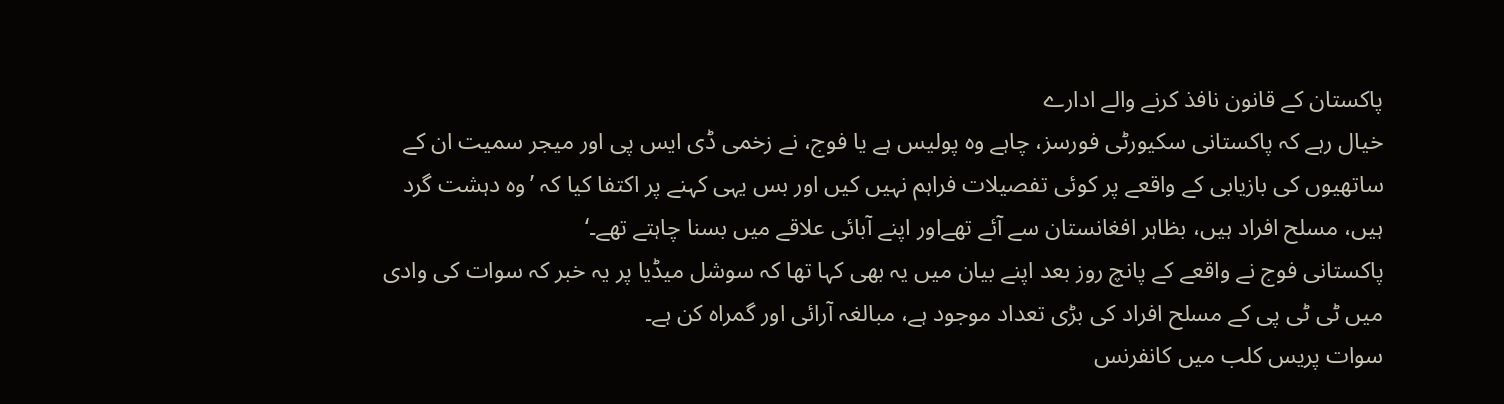پاکستان کے قانون نافذ کرنے والے ادارے
خیال رہے کہ پاکستانی سکیورٹی فورسز، چاہے وہ پولیس ہے یا فوج، نے زخمی ڈی ایس پی اور میجر سمیت ان کے ساتھیوں کی بازیابی کے واقعے پر کوئی تفصیلات فراہم نہیں کیں اور بس یہی کہنے پر اکتفا کیا کہ ’وہ دہشت گرد ہیں، مسلح افراد ہیں، بظاہر افغانستان سے آئے تھےاور اپنے آبائی علاقے میں بسنا چاہتے تھے۔‘
پاکستانی فوج نے واقعے کے پانچ روز بعد اپنے بیان میں یہ بھی کہا تھا کہ سوشل میڈیا پر یہ خبر کہ سوات کی وادی میں ٹی ٹی پی کے مسلح افراد کی بڑی تعداد موجود ہے، مبالغہ آرائی اور گمراہ کن ہے۔
سوات پريس کلب ميں کانفرنس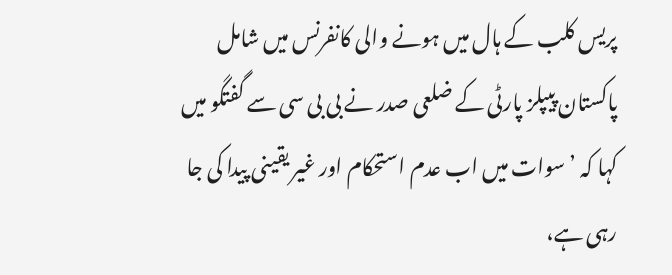پریس کلب کے ہال میں ہونے والی کانفرنس میں شامل پاکستان پیپلز پارٹی کے ضلعی صدر نے بی بی سی سے گفتگو میں کہا کہ ’سوات میں اب عدم استحکام اور غیر یقینی پیدا کی جا رہی ہے،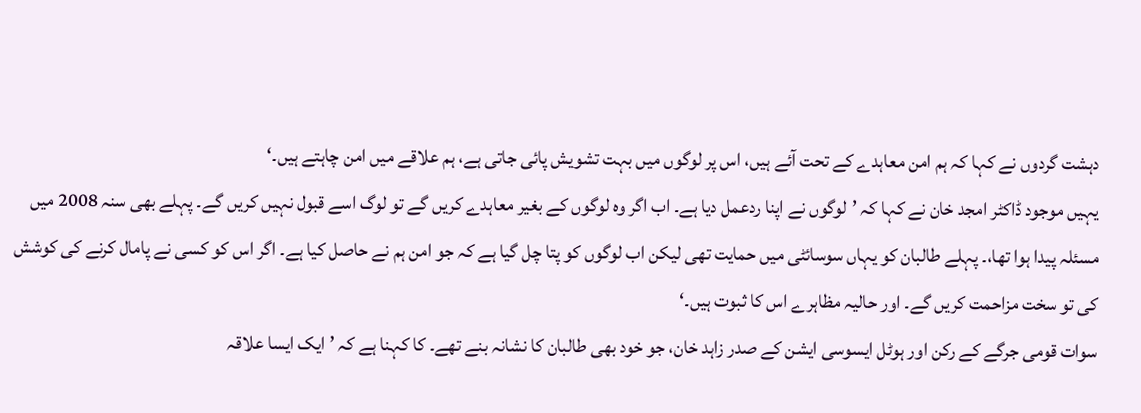دہشت گردوں نے کہا کہ ہم امن معاہدے کے تحت آئے ہیں، اس پر لوگوں میں بہت تشویش پائی جاتی ہے، ہم علاقے میں امن چاہتے ہیں۔‘
یہیں موجود ڈاکٹر امجد خان نے کہا کہ ’لوگوں نے اپنا ردعمل دیا ہے۔ اب اگر وہ لوگوں کے بغیر معاہدے کریں گے تو لوگ اسے قبول نہیں کریں گے۔ پہلے بھی سنہ 2008 میں مسئلہ پیدا ہوا تھا،۔ پہلے طالبان کو یہاں سوسائٹی میں حمایت تھی لیکن اب لوگوں کو پتا چل گیا ہے کہ جو امن ہم نے حاصل کیا ہے۔ اگر اس کو کسی نے پامال کرنے کی کوشش کی تو سخت مزاحمت کریں گے۔ اور حالیہ مظاہرے اس کا ثبوت ہیں۔‘
سوات قومی جرگے کے رکن اور ہوٹل ایسوسی ایشن کے صدر زاہد خان، جو خود بھی طالبان کا نشانہ بنے تھے۔ کا کہنا ہے کہ ’ایک ایسا علاقہ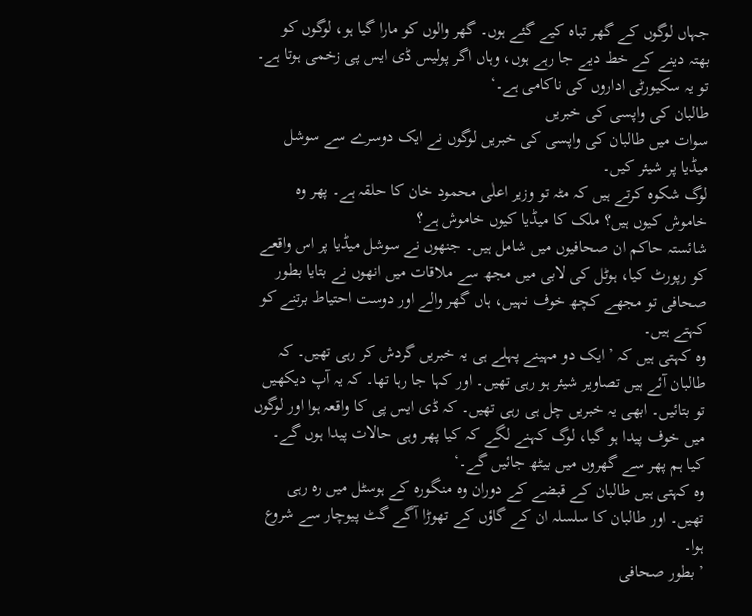جہاں لوگوں کے گھر تباہ کیے گئے ہوں۔ گھر والوں کو مارا گیا ہو، لوگوں کو بھتہ دینے کے خط دیے جا رہے ہوں، وہاں اگر پولیس ڈی ایس پی زخمی ہوتا ہے۔ تو یہ سکیورٹی اداروں کی ناکامی ہے۔‘
طالبان کی واپسی کی خبریں
سوات میں طالبان کی واپسی کی خبریں لوگوں نے ایک دوسرے سے سوشل میڈیا پر شیئر کیں۔
لوگ شکوہ کرتے ہیں کہ مٹہ تو وزیر اعلٰی محمود خان کا حلقہ ہے۔ پھر وہ خاموش کیوں ہیں؟ ملک کا میڈیا کیوں خاموش ہے؟
شائستہ حاکم ان صحافیوں میں شامل ہیں۔ جنھوں نے سوشل میڈیا پر اس واقعے کو رپورٹ کیا، ہوٹل کی لابی میں مجھ سے ملاقات میں انھوں نے بتایا بطور صحافی تو مجھے کچھ خوف نہیں، ہاں گھر والے اور دوست احتیاط برتنے کو کہتے ہیں۔
وہ کہتی ہیں کہ ’ایک دو مہینے پہلے ہی یہ خبریں گردش کر رہی تھیں۔ کہ طالبان آئے ہیں تصاویر شیئر ہو رہی تھیں۔ اور کہا جا رہا تھا۔ کہ یہ آپ دیکھیں تو بتائیں۔ ابھی یہ خبریں چل ہی رہی تھیں۔ کہ ڈی ایس پی کا واقعہ ہوا اور لوگوں میں خوف پیدا ہو گیا، لوگ کہنے لگے کہ کیا پھر وہی حالات پیدا ہوں گے۔ کیا ہم پھر سے گھروں میں بیٹھ جائیں گے۔‘
وہ کہتی ہیں طالبان کے قبضے کے دوران وہ منگورہ کے ہوسٹل میں رہ رہی تھیں۔ اور طالبان کا سلسلہ ان کے گاؤں کے تھوڑا آگے گٹ پیوچار سے شروع ہوا۔
’بطور صحافی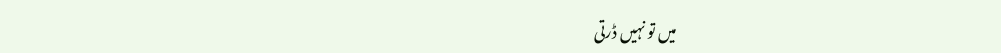میں تو نہیں ڈرتی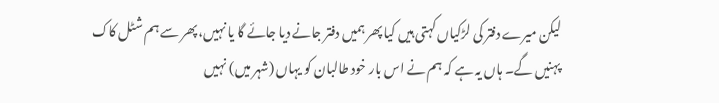لیکن میرے دفتر کی لڑکیاں کہتی ہیں کیا پھر ہمیں دفتر جانے دیا جائے گا یا نہیں، پھر سے ہم شٹل کاک پہنیں گے۔ ہاں یہ ہے کہ ہم نے اس بار خود طالبان کو یہاں (شہر میں) نہیں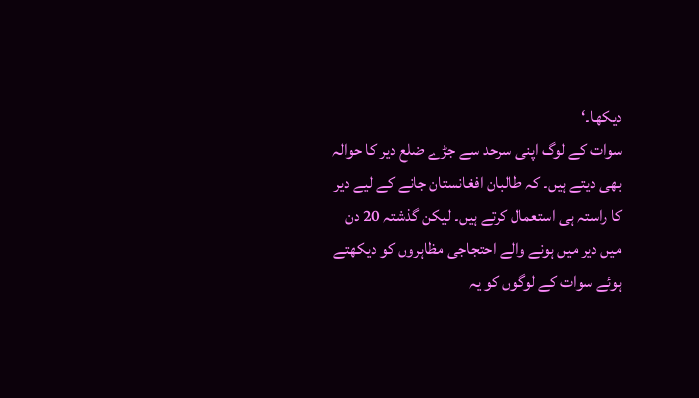دیکھا۔‘
سوات کے لوگ اپنی سرحد سے جڑے ضلع دیر کا حوالہ بھی دیتے ہیں۔ کہ طالبان افغانستان جانے کے لیے دیر کا راستہ ہی استعمال کرتے ہیں۔ لیکن گذشتہ 20 دن میں دیر میں ہونے والے احتجاجی مظاہروں کو دیکھتے ہوئے سوات کے لوگوں کو یہ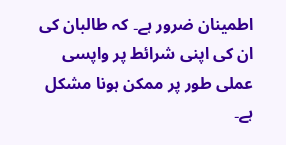اطمینان ضرور ہے۔ کہ طالبان کی ان کی اپنی شرائط پر واپسی عملی طور پر ممکن ہونا مشکل ہے۔